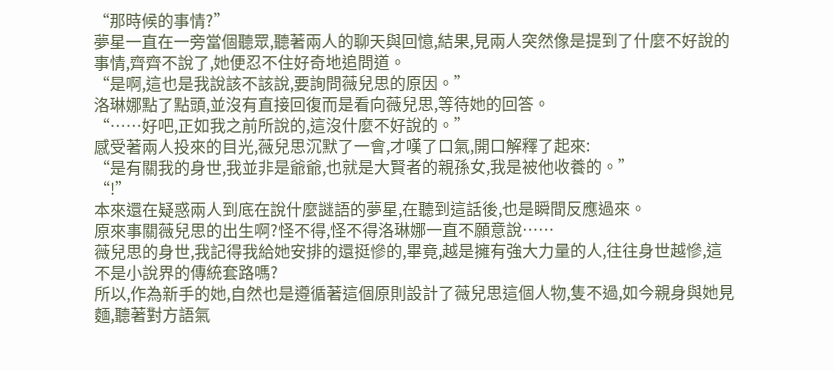“那時候的事情?”
夢星一直在一旁當個聽眾,聽著兩人的聊天與回憶,結果,見兩人突然像是提到了什麼不好說的事情,齊齊不說了,她便忍不住好奇地追問道。
“是啊,這也是我說該不該說,要詢問薇兒思的原因。”
洛琳娜點了點頭,並沒有直接回復而是看向薇兒思,等待她的回答。
“……好吧,正如我之前所說的,這沒什麼不好說的。”
感受著兩人投來的目光,薇兒思沉默了一會,才嘆了口氣,開口解釋了起來:
“是有關我的身世,我並非是爺爺,也就是大賢者的親孫女,我是被他收養的。”
“!”
本來還在疑惑兩人到底在說什麼謎語的夢星,在聽到這話後,也是瞬間反應過來。
原來事關薇兒思的出生啊?怪不得,怪不得洛琳娜一直不願意說……
薇兒思的身世,我記得我給她安排的還挺慘的,畢竟,越是擁有強大力量的人,往往身世越慘,這不是小說界的傳統套路嗎?
所以,作為新手的她,自然也是遵循著這個原則設計了薇兒思這個人物,隻不過,如今親身與她見麵,聽著對方語氣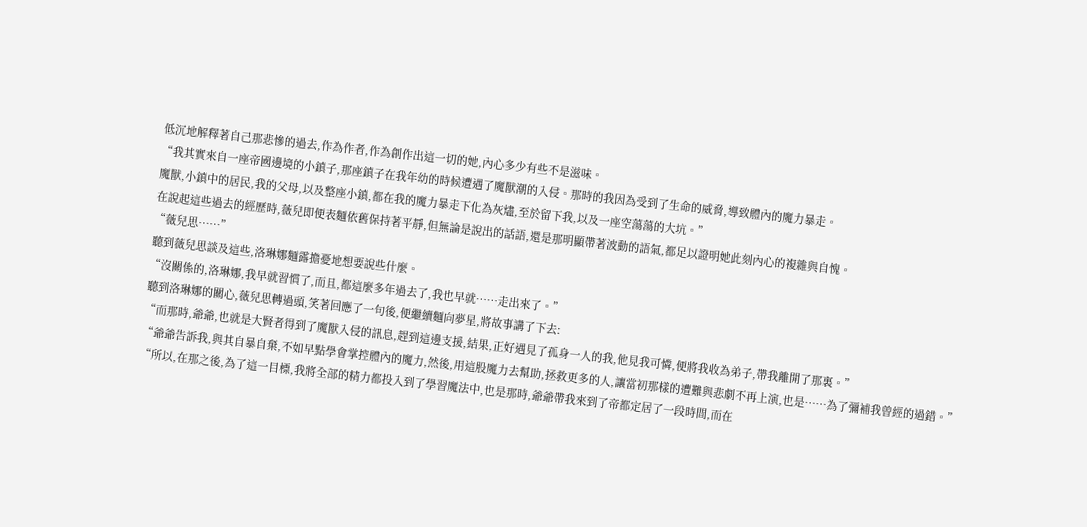低沉地解釋著自己那悲慘的過去,作為作者,作為創作出這一切的她,內心多少有些不是滋味。
“我其實來自一座帝國邊境的小鎮子,那座鎮子在我年幼的時候遭遇了魔獸潮的入侵。那時的我因為受到了生命的威脅,導致體內的魔力暴走。
魔獸,小鎮中的居民,我的父母,以及整座小鎮,都在我的魔力暴走下化為灰燼,至於留下我,以及一座空蕩蕩的大坑。”
在說起這些過去的經歷時,薇兒即便表麵依舊保持著平靜,但無論是說出的話語,還是那明顯帶著波動的語氣,都足以證明她此刻內心的複雜與自愧。
“薇兒思……”
聽到薇兒思談及這些,洛琳娜麵露擔憂地想要說些什麼。
“沒關係的,洛琳娜,我早就習慣了,而且,都這麼多年過去了,我也早就……走出來了。”
聽到洛琳娜的關心,薇兒思轉過頭,笑著回應了一句後,便繼續麵向夢星,將故事講了下去:
“而那時,爺爺,也就是大賢者得到了魔獸入侵的訊息,趕到這邊支援,結果,正好遇見了孤身一人的我,他見我可憐,便將我收為弟子,帶我離開了那裏。”
“爺爺告訴我,與其自暴自棄,不如早點學會掌控體內的魔力,然後,用這股魔力去幫助,拯救更多的人,讓當初那樣的遭難與悲劇不再上演,也是……為了彌補我曾經的過錯。”
“所以,在那之後,為了這一目標,我將全部的精力都投入到了學習魔法中,也是那時,爺爺帶我來到了帝都定居了一段時間,而在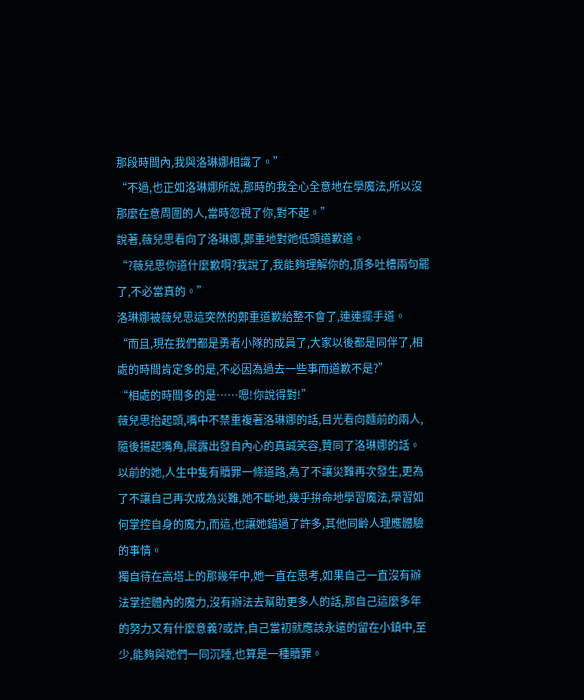那段時間內,我與洛琳娜相識了。”
“不過,也正如洛琳娜所說,那時的我全心全意地在學魔法,所以沒那麼在意周圍的人,當時忽視了你,對不起。”
說著,薇兒思看向了洛琳娜,鄭重地對她低頭道歉道。
“?薇兒思你道什麼歉啊?我說了,我能夠理解你的,頂多吐槽兩句罷了,不必當真的。”
洛琳娜被薇兒思這突然的鄭重道歉給整不會了,連連擺手道。
“而且,現在我們都是勇者小隊的成員了,大家以後都是同伴了,相處的時間肯定多的是,不必因為過去一些事而道歉不是?”
“相處的時間多的是……嗯!你說得對!”
薇兒思抬起頭,嘴中不禁重複著洛琳娜的話,目光看向麵前的兩人,隨後揚起嘴角,展露出發自內心的真誠笑容,贊同了洛琳娜的話。
以前的她,人生中隻有贖罪一條道路,為了不讓災難再次發生,更為了不讓自己再次成為災難,她不斷地,幾乎拚命地學習魔法,學習如何掌控自身的魔力,而這,也讓她錯過了許多,其他同齡人理應體驗的事情。
獨自待在高塔上的那幾年中,她一直在思考,如果自己一直沒有辦法掌控體內的魔力,沒有辦法去幫助更多人的話,那自己這麼多年的努力又有什麼意義?或許,自己當初就應該永遠的留在小鎮中,至少,能夠與她們一同沉睡,也算是一種贖罪。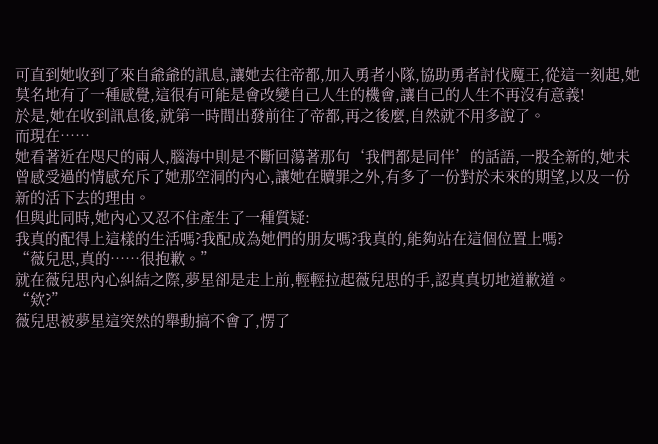可直到她收到了來自爺爺的訊息,讓她去往帝都,加入勇者小隊,協助勇者討伐魔王,從這一刻起,她莫名地有了一種感覺,這很有可能是會改變自己人生的機會,讓自己的人生不再沒有意義!
於是,她在收到訊息後,就第一時間出發前往了帝都,再之後麼,自然就不用多說了。
而現在……
她看著近在咫尺的兩人,腦海中則是不斷回蕩著那句‘我們都是同伴’的話語,一股全新的,她未曾感受過的情感充斥了她那空洞的內心,讓她在贖罪之外,有多了一份對於未來的期望,以及一份新的活下去的理由。
但與此同時,她內心又忍不住產生了一種質疑:
我真的配得上這樣的生活嗎?我配成為她們的朋友嗎?我真的,能夠站在這個位置上嗎?
“薇兒思,真的……很抱歉。”
就在薇兒思內心糾結之際,夢星卻是走上前,輕輕拉起薇兒思的手,認真真切地道歉道。
“欸?”
薇兒思被夢星這突然的舉動搞不會了,愣了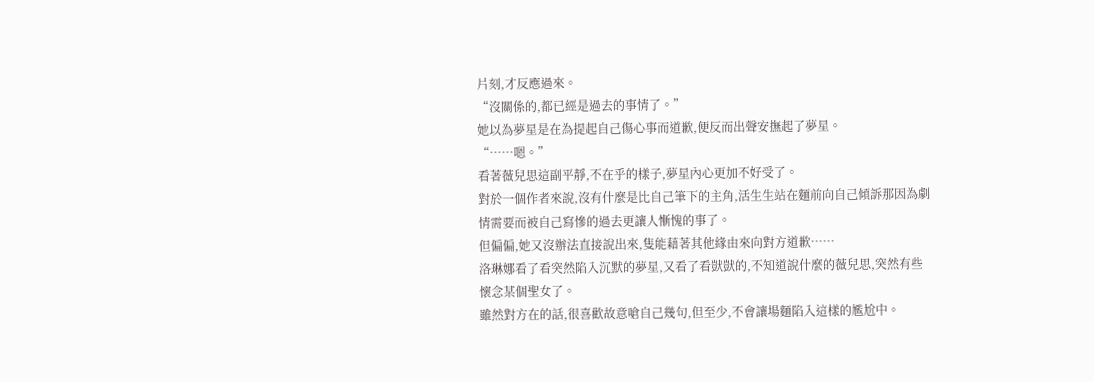片刻,才反應過來。
“沒關係的,都已經是過去的事情了。”
她以為夢星是在為提起自己傷心事而道歉,便反而出聲安撫起了夢星。
“……嗯。”
看著薇兒思這副平靜,不在乎的樣子,夢星內心更加不好受了。
對於一個作者來說,沒有什麼是比自己筆下的主角,活生生站在麵前向自己傾訴那因為劇情需要而被自己寫慘的過去更讓人慚愧的事了。
但偏偏,她又沒辦法直接說出來,隻能藉著其他緣由來向對方道歉……
洛琳娜看了看突然陷入沉默的夢星,又看了看獃獃的,不知道說什麼的薇兒思,突然有些懷念某個聖女了。
雖然對方在的話,很喜歡故意嗆自己幾句,但至少,不會讓場麵陷入這樣的尷尬中。